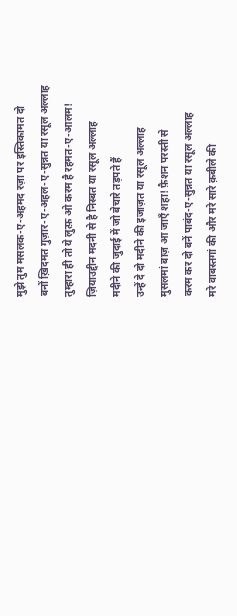मुझे तुम मसलक-ए-अहमद रज़ा पर इस्तिकामत दो
बनों ख़िदमत गुज़ार-ए-अहल-ए-सुन्नत या रसूल अल्लाह
तुम्हारा ही तो ये लुत्फ़ ओ करम है रहमत-ए-आलम!
ज़ियाउद्दीन मदनी से है निस्बत या रसूल अल्लाह
मदीने की जुदाई में जो बेचारे तड़पते हैं
उन्हें दे दो मदीने की इजाज़त या रसूल अल्लाह
मुसलमां बाज़ आ जाएँ शहा! फ़ैशन परस्ती से
करम कर दो बनें पाबंद-ए-सुन्नत या रसूल अल्लाह
मरे वाबस्तगां की और मरे सारे क़बीले की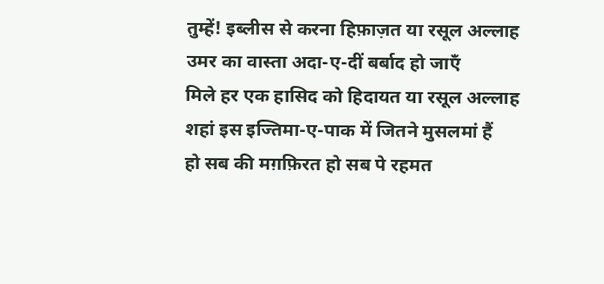तुम्हें! इब्लीस से करना हिफ़ाज़त या रसूल अल्लाह
उमर का वास्ता अदा-ए-दीं बर्बाद हो जाएँ
मिले हर एक हासिद को हिदायत या रसूल अल्लाह
शहां इस इज्तिमा-ए-पाक में जितने मुसलमां हैं
हो सब की मग़फ़िरत हो सब पे रहमत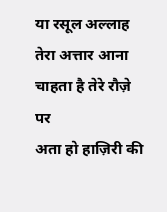या रसूल अल्लाह
तेरा अत्तार आना चाहता है तेरे रौज़े पर
अता हो हाज़िरी की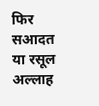फिर सआदत या रसूल अल्लाह